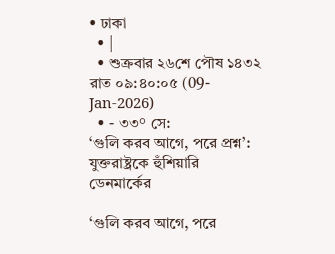• ঢাকা
  • |
  • শুক্রবার ২৬শে পৌষ ১৪৩২ রাত ০৯:৪০:০৫ (09-Jan-2026)
  • - ৩৩° সে:
‘গুলি করব আগে, পরে প্রশ্ন’: যুক্তরাষ্ট্রকে হুঁশিয়ারি ডেনমার্কের

‘গুলি করব আগে, পরে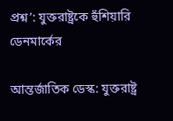প্রশ্ন’: যুক্তরাষ্ট্রকে হুঁশিয়ারি ডেনমার্কের

আন্তর্জাতিক ডেস্ক: যুক্তরাষ্ট্র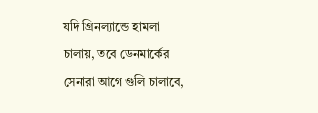যদি গ্রিনল্যান্ডে হামলা চালায়, তবে ডেনমার্কের সেনারা আগে গুলি চালাবে,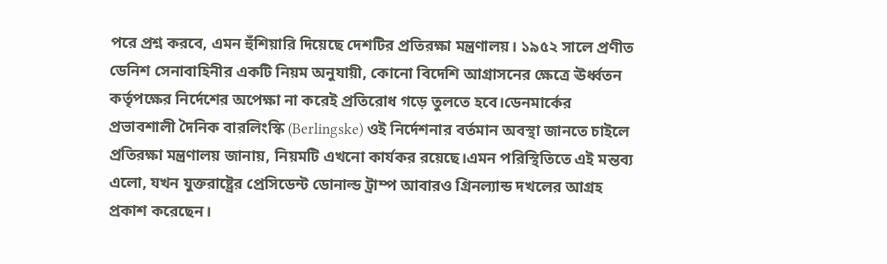পরে প্রশ্ন করবে, এমন হুঁশিয়ারি দিয়েছে দেশটির প্রতিরক্ষা মন্ত্রণালয়। ১৯৫২ সালে প্রণীত ডেনিশ সেনাবাহিনীর একটি নিয়ম অনুযায়ী, কোনো বিদেশি আগ্রাসনের ক্ষেত্রে ঊর্ধ্বতন কর্তৃপক্ষের নির্দেশের অপেক্ষা না করেই প্রতিরোধ গড়ে তুলতে হবে।ডেনমার্কের প্রভাবশালী দৈনিক বারলিংস্কি (Berlingske) ওই নির্দেশনার বর্তমান অবস্থা জানতে চাইলে প্রতিরক্ষা মন্ত্রণালয় জানায়, নিয়মটি এখনো কার্যকর রয়েছে।এমন পরিস্থিতিতে এই মন্তব্য এলো, যখন যুক্তরাষ্ট্রের প্রেসিডেন্ট ডোনাল্ড ট্রাম্প আবারও গ্রিনল্যান্ড দখলের আগ্রহ প্রকাশ করেছেন।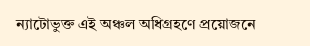ন্যাটোভুক্ত এই অঞ্চল অধিগ্রহণে প্রয়োজনে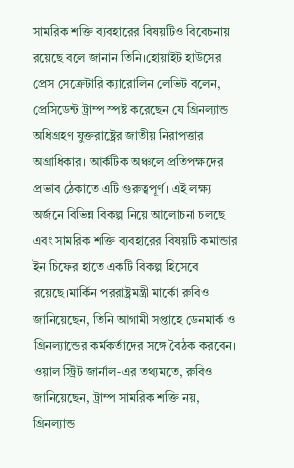সামরিক শক্তি ব্যবহারের বিষয়টিও বিবেচনায় রয়েছে বলে জানান তিনি।হোয়াইট হাউসের প্রেস সেক্রেটারি ক্যারোলিন লেভিট বলেন, প্রেসিডেন্ট ট্রাম্প স্পষ্ট করেছেন যে গ্রিনল্যান্ড অধিগ্রহণ যুক্তরাষ্ট্রের জাতীয় নিরাপত্তার অগ্রাধিকার। আর্কটিক অঞ্চলে প্রতিপক্ষদের প্রভাব ঠেকাতে এটি গুরুত্বপূর্ণ। এই লক্ষ্য অর্জনে বিভিন্ন বিকল্প নিয়ে আলোচনা চলছে এবং সামরিক শক্তি ব্যবহারের বিষয়টি কমান্ডার ইন চিফের হাতে একটি বিকল্প হিসেবে রয়েছে।মার্কিন পররাষ্ট্রমন্ত্রী মার্কো রুবিও জানিয়েছেন, তিনি আগামী সপ্তাহে ডেনমার্ক ও গ্রিনল্যান্ডের কর্মকর্তাদের সঙ্গে বৈঠক করবেন। ওয়াল স্ট্রিট জার্নাল-এর তথ্যমতে, রুবিও জানিয়েছেন, ট্রাম্প সামরিক শক্তি নয়, গ্রিনল্যান্ড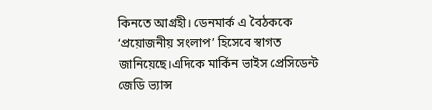কিনতে আগ্রহী। ডেনমার্ক এ বৈঠককে ‘প্রয়োজনীয় সংলাপ’ হিসেবে স্বাগত জানিয়েছে।এদিকে মার্কিন ভাইস প্রেসিডেন্ট জেডি ভ্যান্স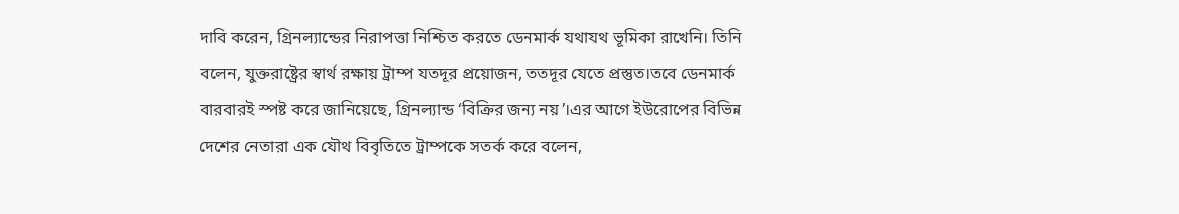দাবি করেন, গ্রিনল্যান্ডের নিরাপত্তা নিশ্চিত করতে ডেনমার্ক যথাযথ ভূমিকা রাখেনি। তিনি বলেন, যুক্তরাষ্ট্রের স্বার্থ রক্ষায় ট্রাম্প যতদূর প্রয়োজন, ততদূর যেতে প্রস্তুত।তবে ডেনমার্ক বারবারই স্পষ্ট করে জানিয়েছে, গ্রিনল্যান্ড ‘বিক্রির জন্য নয়’।এর আগে ইউরোপের বিভিন্ন দেশের নেতারা এক যৌথ বিবৃতিতে ট্রাম্পকে সতর্ক করে বলেন,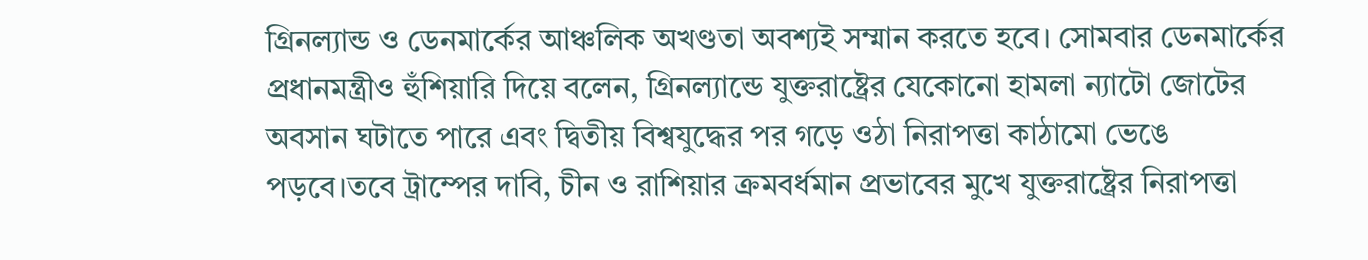গ্রিনল্যান্ড ও ডেনমার্কের আঞ্চলিক অখণ্ডতা অবশ্যই সম্মান করতে হবে। সোমবার ডেনমার্কের প্রধানমন্ত্রীও হুঁশিয়ারি দিয়ে বলেন, গ্রিনল্যান্ডে যুক্তরাষ্ট্রের যেকোনো হামলা ন্যাটো জোটের অবসান ঘটাতে পারে এবং দ্বিতীয় বিশ্বযুদ্ধের পর গড়ে ওঠা নিরাপত্তা কাঠামো ভেঙে পড়বে।তবে ট্রাম্পের দাবি, চীন ও রাশিয়ার ক্রমবর্ধমান প্রভাবের মুখে যুক্তরাষ্ট্রের নিরাপত্তা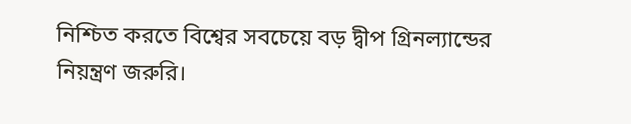নিশ্চিত করতে বিশ্বের সবচেয়ে বড় দ্বীপ গ্রিনল্যান্ডের নিয়ন্ত্রণ জরুরি।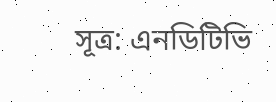সূত্র: এনডিটিভি